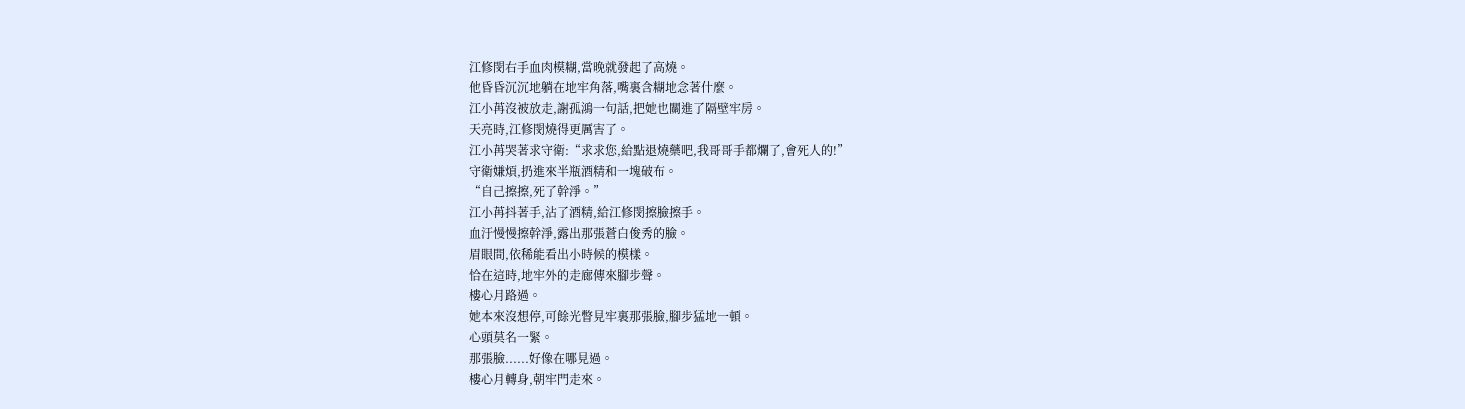江修閔右手血肉模糊,當晚就發起了高燒。
他昏昏沉沉地躺在地牢角落,嘴裏含糊地念著什麼。
江小苒沒被放走,謝孤鴻一句話,把她也關進了隔壁牢房。
天亮時,江修閔燒得更厲害了。
江小苒哭著求守衛:“求求您,給點退燒藥吧,我哥哥手都爛了,會死人的!”
守衛嫌煩,扔進來半瓶酒精和一塊破布。
“自己擦擦,死了幹淨。”
江小苒抖著手,沾了酒精,給江修閔擦臉擦手。
血汙慢慢擦幹淨,露出那張蒼白俊秀的臉。
眉眼間,依稀能看出小時候的模樣。
恰在這時,地牢外的走廊傳來腳步聲。
樓心月路過。
她本來沒想停,可餘光瞥見牢裏那張臉,腳步猛地一頓。
心頭莫名一緊。
那張臉......好像在哪見過。
樓心月轉身,朝牢門走來。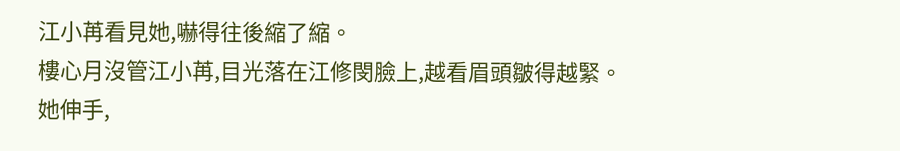江小苒看見她,嚇得往後縮了縮。
樓心月沒管江小苒,目光落在江修閔臉上,越看眉頭皺得越緊。
她伸手,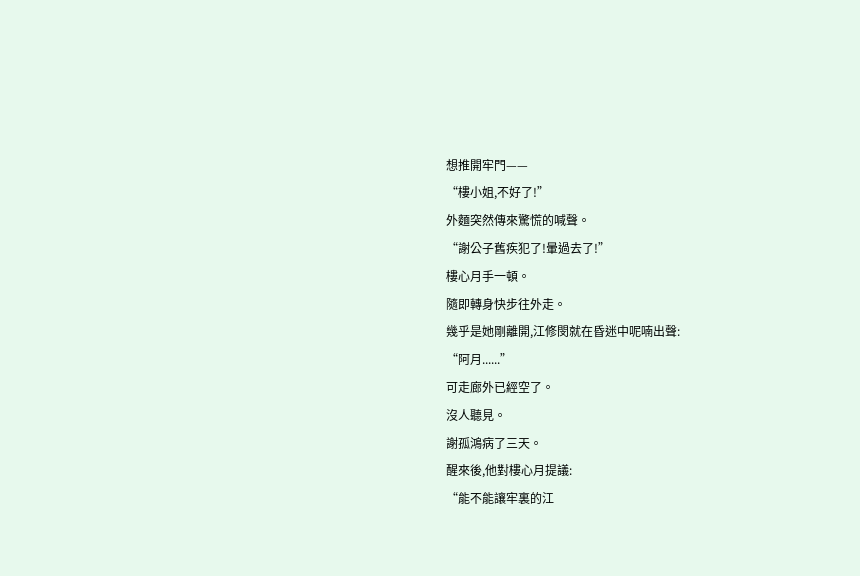想推開牢門——
“樓小姐,不好了!”
外麵突然傳來驚慌的喊聲。
“謝公子舊疾犯了!暈過去了!”
樓心月手一頓。
隨即轉身快步往外走。
幾乎是她剛離開,江修閔就在昏迷中呢喃出聲:
“阿月......”
可走廊外已經空了。
沒人聽見。
謝孤鴻病了三天。
醒來後,他對樓心月提議:
“能不能讓牢裏的江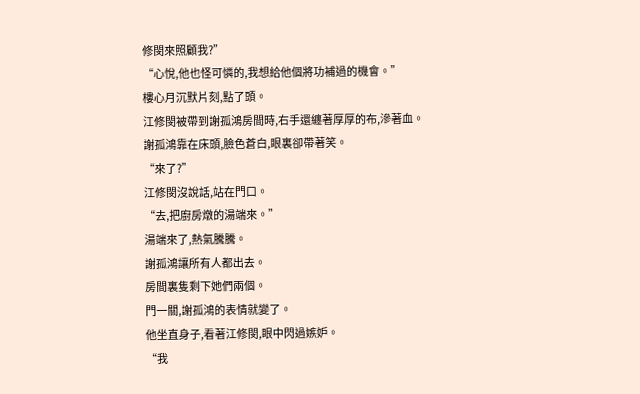修閔來照顧我?”
“心悅,他也怪可憐的,我想給他個將功補過的機會。”
樓心月沉默片刻,點了頭。
江修閔被帶到謝孤鴻房間時,右手還纏著厚厚的布,滲著血。
謝孤鴻靠在床頭,臉色蒼白,眼裏卻帶著笑。
“來了?”
江修閔沒說話,站在門口。
“去,把廚房燉的湯端來。”
湯端來了,熱氣騰騰。
謝孤鴻讓所有人都出去。
房間裏隻剩下她們兩個。
門一關,謝孤鴻的表情就變了。
他坐直身子,看著江修閔,眼中閃過嫉妒。
“我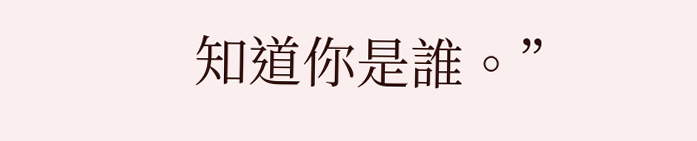知道你是誰。”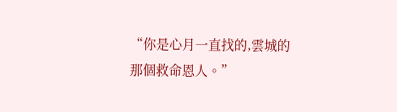“你是心月一直找的,雲城的那個救命恩人。”